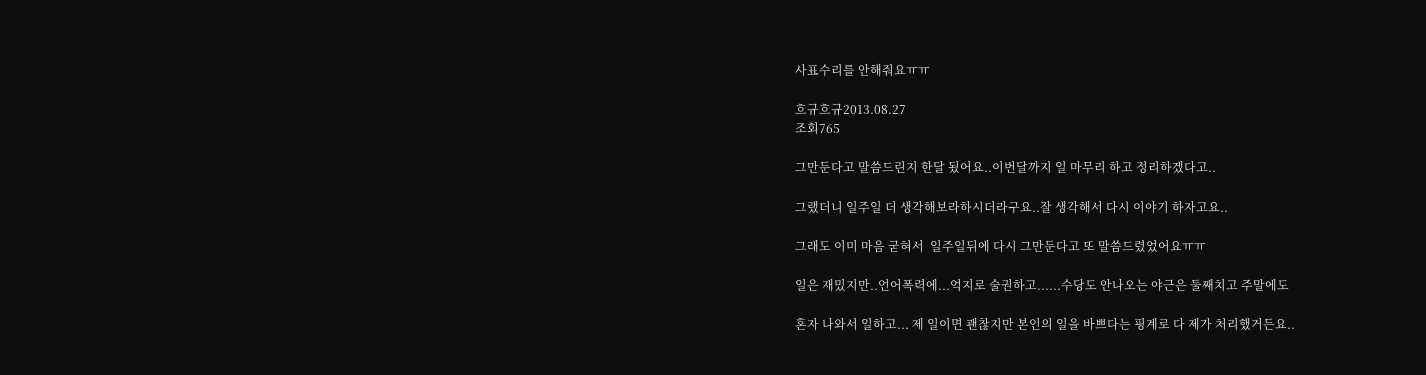사표수리를 안해줘요ㅠㅠ

흐규흐규2013.08.27
조회765

그만둔다고 말씀드린지 한달 됬어요..이번달까지 일 마무리 하고 정리하겠다고..

그랬더니 일주일 더 생각해보라하시더라구요..잘 생각해서 다시 이야기 하자고요..

그래도 이미 마음 굳혀서  일주일뒤에 다시 그만둔다고 또 말씀드렸었어요ㅠㅠ

일은 재밌지만..언어폭력에...억지로 술권하고......수당도 안나오는 야근은 둘째치고 주말에도

혼자 나와서 일하고... 제 일이면 괜찮지만 본인의 일을 바쁘다는 핑계로 다 제가 처리했거든요..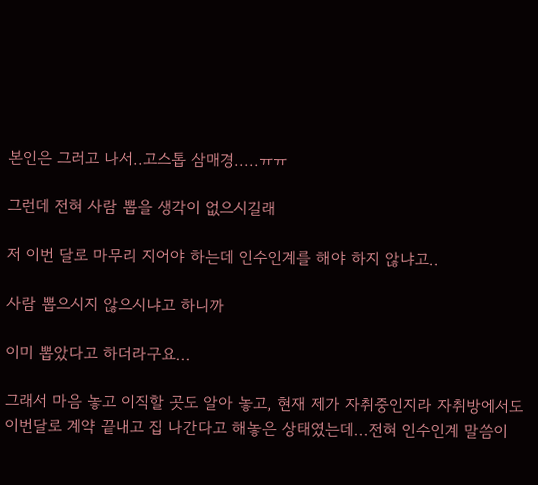본인은 그러고 나서..고스톱 삼매경.....ㅠㅠ

그런데 전혀 사람 뽑을 생각이 없으시길래

저 이번 달로 마무리 지어야 하는데 인수인계를 해야 하지 않냐고..

사람 뽑으시지 않으시냐고 하니까

이미 뽑았다고 하더라구요...

그래서 마음 놓고 이직할 곳도 알아 놓고, 현재 제가 자취중인지라 자취방에서도 이번달로 계약 끝내고 집 나간다고 해놓은 상태였는데...전혀 인수인계 말씀이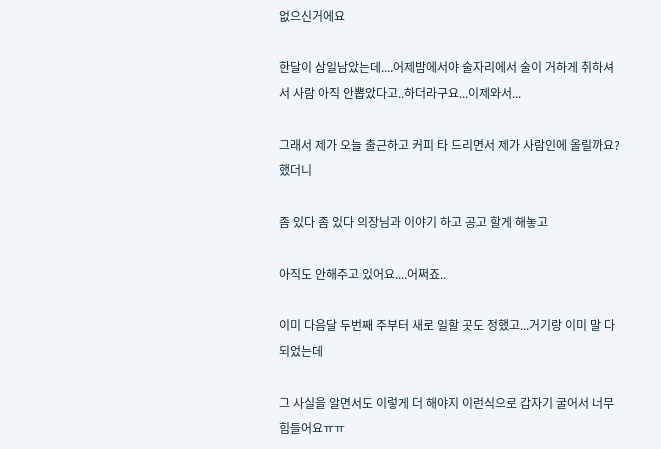없으신거에요

한달이 삼일남았는데....어제밤에서야 술자리에서 술이 거하게 취하셔서 사람 아직 안뽑았다고..하더라구요...이제와서...

그래서 제가 오늘 출근하고 커피 타 드리면서 제가 사람인에 올릴까요?했더니

좀 있다 좀 있다 의장님과 이야기 하고 공고 할게 해놓고

아직도 안해주고 있어요....어쩌죠..

이미 다음달 두번째 주부터 새로 일할 곳도 정했고...거기랑 이미 말 다되었는데

그 사실을 알면서도 이렇게 더 해야지 이런식으로 갑자기 굴어서 너무 힘들어요ㅠㅠ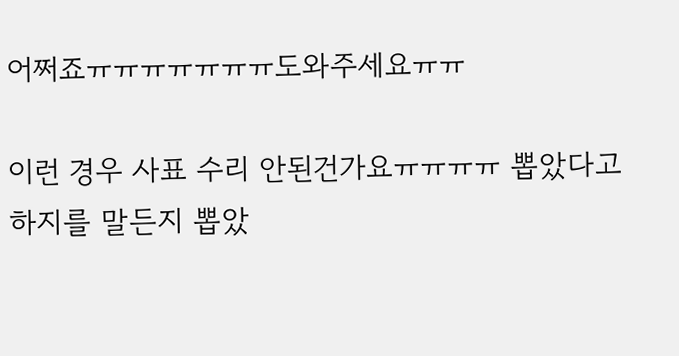어쩌죠ㅠㅠㅠㅠㅠㅠㅠ도와주세요ㅠㅠ

이런 경우 사표 수리 안된건가요ㅠㅠㅠㅠ 뽑았다고 하지를 말든지 뽑았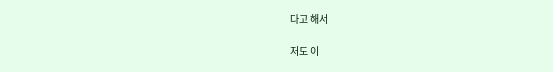다고 해서

저도 이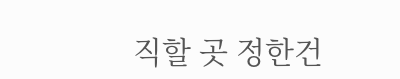직할 곳 정한건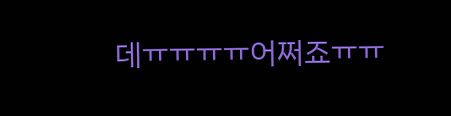데ㅠㅠㅠㅠ어쩌죠ㅠㅠ